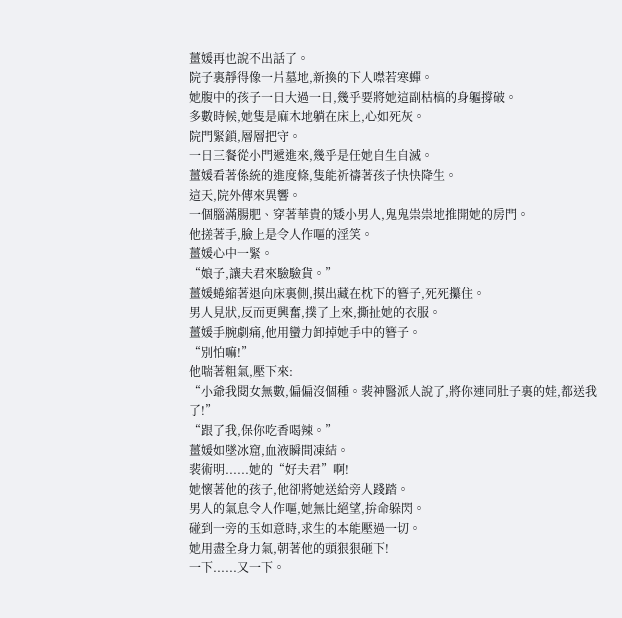薑媛再也說不出話了。
院子裏靜得像一片墓地,新換的下人噤若寒蟬。
她腹中的孩子一日大過一日,幾乎要將她這副枯槁的身軀撐破。
多數時候,她隻是麻木地躺在床上,心如死灰。
院門緊鎖,層層把守。
一日三餐從小門遞進來,幾乎是任她自生自滅。
薑媛看著係統的進度條,隻能祈禱著孩子快快降生。
這天,院外傳來異響。
一個腦滿腸肥、穿著華貴的矮小男人,鬼鬼祟祟地推開她的房門。
他搓著手,臉上是令人作嘔的淫笑。
薑媛心中一緊。
“娘子,讓夫君來驗驗貨。”
薑媛蜷縮著退向床裏側,摸出藏在枕下的簪子,死死攥住。
男人見狀,反而更興奮,撲了上來,撕扯她的衣服。
薑媛手腕劇痛,他用蠻力卸掉她手中的簪子。
“別怕嘛!”
他喘著粗氣,壓下來:
“小爺我閱女無數,偏偏沒個種。裴神醫派人說了,將你連同肚子裏的娃,都送我了!”
“跟了我,保你吃香喝辣。”
薑媛如墜冰窟,血液瞬間凍結。
裴術明......她的“好夫君”啊!
她懷著他的孩子,他卻將她送給旁人踐踏。
男人的氣息令人作嘔,她無比絕望,拚命躲閃。
碰到一旁的玉如意時,求生的本能壓過一切。
她用盡全身力氣,朝著他的頭狠狠砸下!
一下......又一下。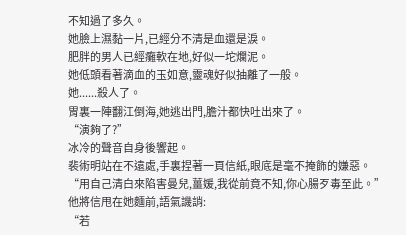不知過了多久。
她臉上濕黏一片,已經分不清是血還是淚。
肥胖的男人已經癱軟在地,好似一坨爛泥。
她低頭看著滴血的玉如意,靈魂好似抽離了一般。
她......殺人了。
胃裏一陣翻江倒海,她逃出門,膽汁都快吐出來了。
“演夠了?”
冰冷的聲音自身後響起。
裴術明站在不遠處,手裏捏著一頁信紙,眼底是毫不掩飾的嫌惡。
“用自己清白來陷害曼兒,薑媛,我從前竟不知,你心腸歹毒至此。”
他將信甩在她麵前,語氣譏誚:
“若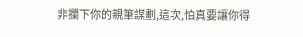非攔下你的親筆謀劃,這次,怕真要讓你得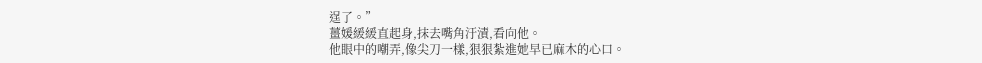逞了。”
薑媛緩緩直起身,抹去嘴角汙漬,看向他。
他眼中的嘲弄,像尖刀一樣,狠狠紮進她早已麻木的心口。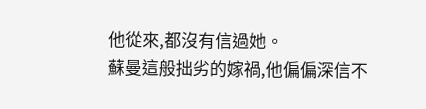他從來,都沒有信過她。
蘇曼這般拙劣的嫁禍,他偏偏深信不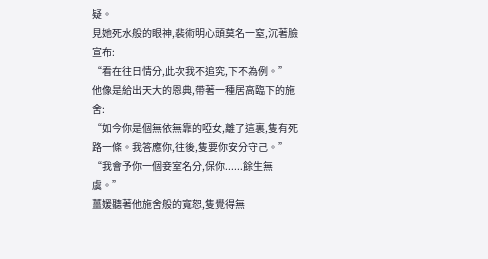疑。
見她死水般的眼神,裴術明心頭莫名一窒,沉著臉宣布:
“看在往日情分,此次我不追究,下不為例。”
他像是給出天大的恩典,帶著一種居高臨下的施舍:
“如今你是個無依無靠的啞女,離了這裏,隻有死路一條。我答應你,往後,隻要你安分守己。”
“我會予你一個妾室名分,保你......餘生無虞。”
薑媛聽著他施舍般的寬恕,隻覺得無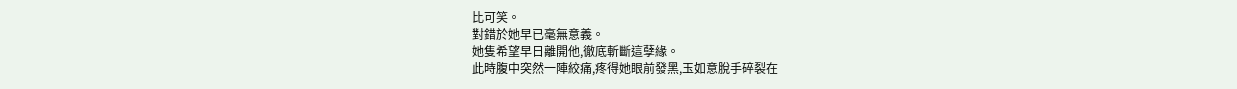比可笑。
對錯於她早已毫無意義。
她隻希望早日離開他,徹底斬斷這孽緣。
此時腹中突然一陣絞痛,疼得她眼前發黑,玉如意脫手碎裂在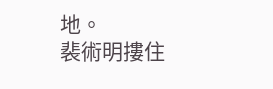地。
裴術明摟住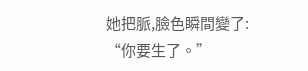她把脈,臉色瞬間變了:
“你要生了。”